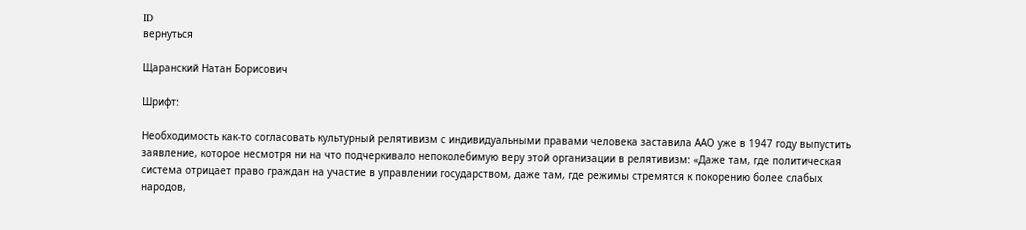ID
вернуться

Щаранский Натан Борисович

Шрифт:

Необходимость как-то согласовать культурный релятивизм с индивидуальными правами человека заставила ААО уже в 1947 году выпустить заявление, которое несмотря ни на что подчеркивало непоколебимую веру этой организации в релятивизм: «Даже там, где политическая система отрицает право граждан на участие в управлении государством, даже там, где режимы стремятся к покорению более слабых народов,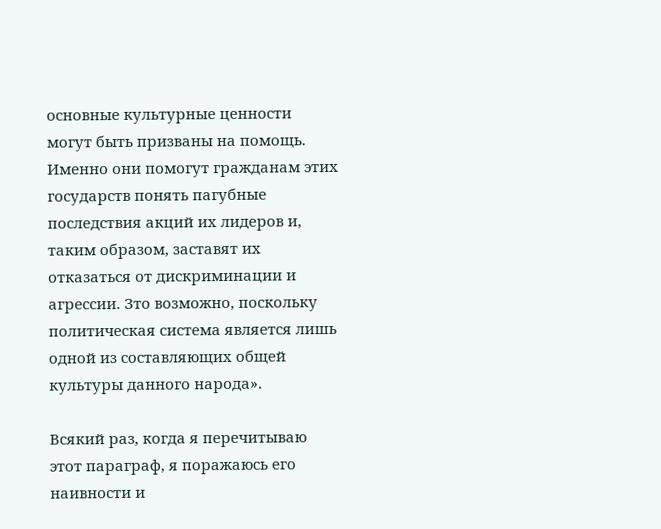основные культурные ценности могут быть призваны на помощь. Именно они помогут гражданам этих государств понять пагубные последствия акций их лидеров и, таким образом, заставят их отказаться от дискриминации и агрессии. Зто возможно, поскольку политическая система является лишь одной из составляющих общей культуры данного народа».

Всякий раз, когда я перечитываю этот параграф, я поражаюсь его наивности и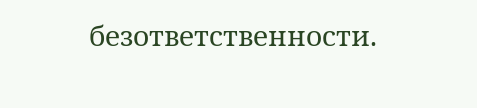безответственности.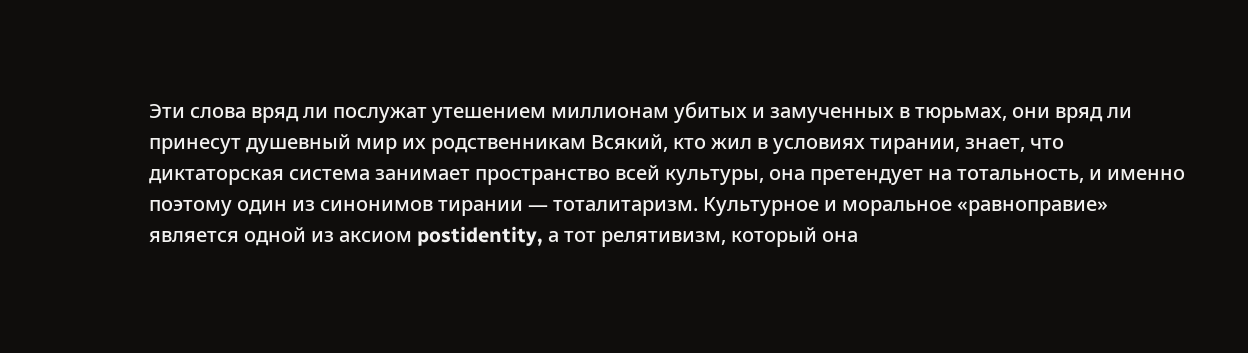Эти слова вряд ли послужат утешением миллионам убитых и замученных в тюрьмах, они вряд ли принесут душевный мир их родственникам Всякий, кто жил в условиях тирании, знает, что диктаторская система занимает пространство всей культуры, она претендует на тотальность, и именно поэтому один из синонимов тирании — тоталитаризм. Культурное и моральное «равноправие» является одной из аксиом postidentity, а тот релятивизм, который она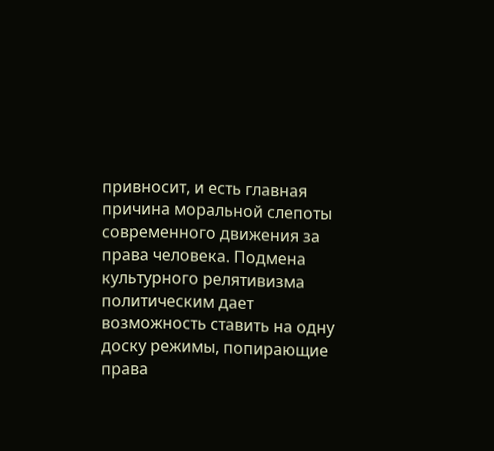привносит, и есть главная причина моральной слепоты современного движения за права человека. Подмена культурного релятивизма политическим дает возможность ставить на одну доску режимы, попирающие права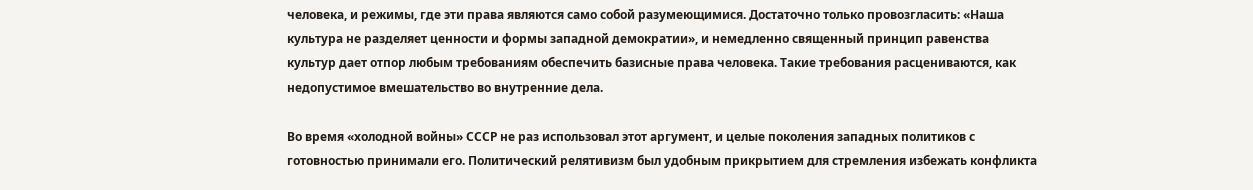человека, и режимы, где эти права являются само собой разумеющимися. Достаточно только провозгласить: «Наша культура не разделяет ценности и формы западной демократии», и немедленно священный принцип равенства культур дает отпор любым требованиям обеспечить базисные права человека. Такие требования расцениваются, как недопустимое вмешательство во внутренние дела.

Во время «холодной войны» СССР не раз использовал этот аргумент, и целые поколения западных политиков с готовностью принимали его. Политический релятивизм был удобным прикрытием для стремления избежать конфликта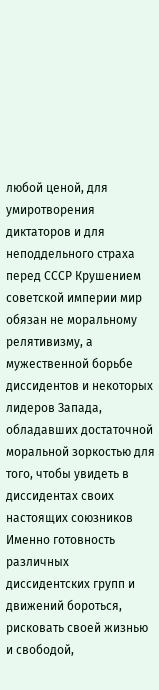любой ценой, для умиротворения диктаторов и для неподдельного страха перед СССР Крушением советской империи мир обязан не моральному релятивизму, а мужественной борьбе диссидентов и некоторых лидеров Запада, обладавших достаточной моральной зоркостью для того, чтобы увидеть в диссидентах своих настоящих союзников Именно готовность различных диссидентских групп и движений бороться, рисковать своей жизнью и свободой,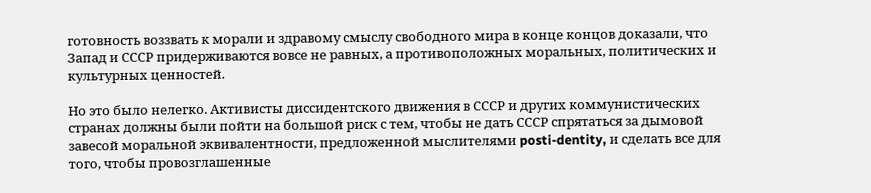готовность воззвать к морали и здравому смыслу свободного мира в конце концов доказали, что Запад и СССР придерживаются вовсе не равных, а противоположных моральных, политических и культурных ценностей.

Но это было нелегко. Активисты диссидентского движения в СССР и других коммунистических странах должны были пойти на большой риск с тем, чтобы не дать СССР спрятаться за дымовой завесой моральной эквивалентности, предложенной мыслителями posti-dentity, и сделать все для того, чтобы провозглашенные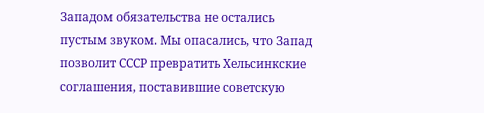Западом обязательства не остались пустым звуком. Мы опасались, что Запад позволит СССР превратить Хельсинкские соглашения, поставившие советскую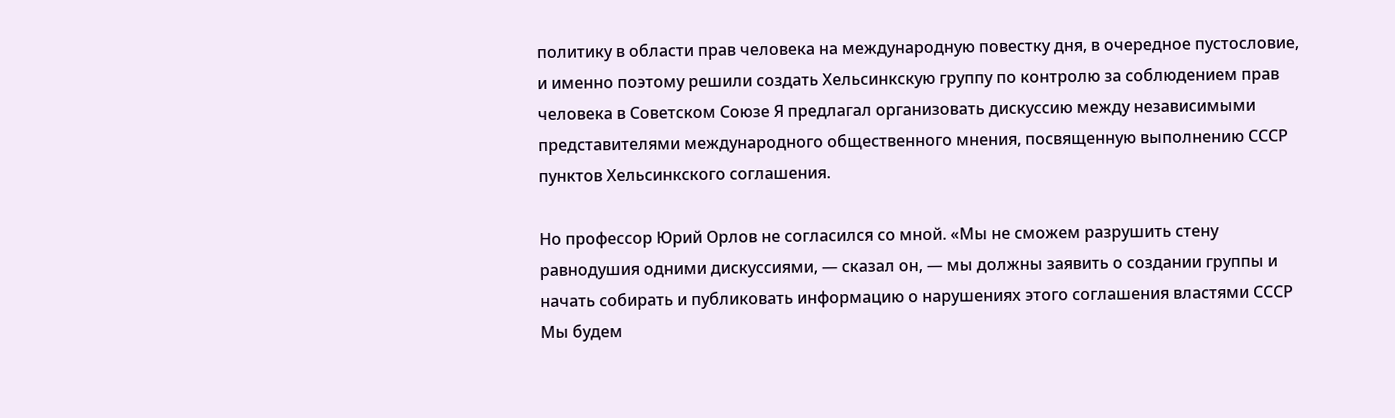политику в области прав человека на международную повестку дня, в очередное пустословие, и именно поэтому решили создать Хельсинкскую группу по контролю за соблюдением прав человека в Советском Союзе Я предлагал организовать дискуссию между независимыми представителями международного общественного мнения, посвященную выполнению СССР пунктов Хельсинкского соглашения.

Но профессор Юрий Орлов не согласился со мной. «Мы не сможем разрушить стену равнодушия одними дискуссиями, — сказал он, — мы должны заявить о создании группы и начать собирать и публиковать информацию о нарушениях этого соглашения властями СССР Мы будем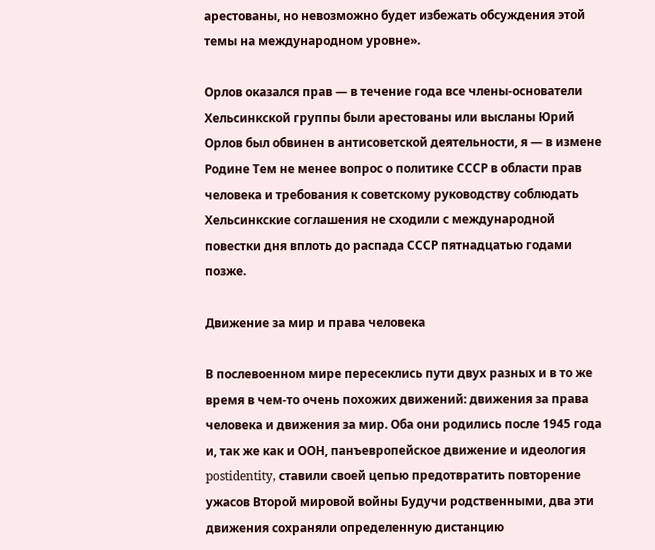арестованы, но невозможно будет избежать обсуждения этой темы на международном уровне».

Орлов оказался прав — в течение года все члены-основатели Хельсинкской группы были арестованы или высланы Юрий Орлов был обвинен в антисоветской деятельности, я — в измене Родине Тем не менее вопрос о политике СССР в области прав человека и требования к советскому руководству соблюдать Хельсинкские соглашения не сходили с международной повестки дня вплоть до распада СССР пятнадцатью годами позже.

Движение за мир и права человека

В послевоенном мире пересеклись пути двух разных и в то же время в чем-то очень похожих движений: движения за права человека и движения за мир. Оба они родились после 1945 года и, так же как и ООН, панъевропейское движение и идеология postidentity, ставили своей цепью предотвратить повторение ужасов Второй мировой войны Будучи родственными, два эти движения сохраняли определенную дистанцию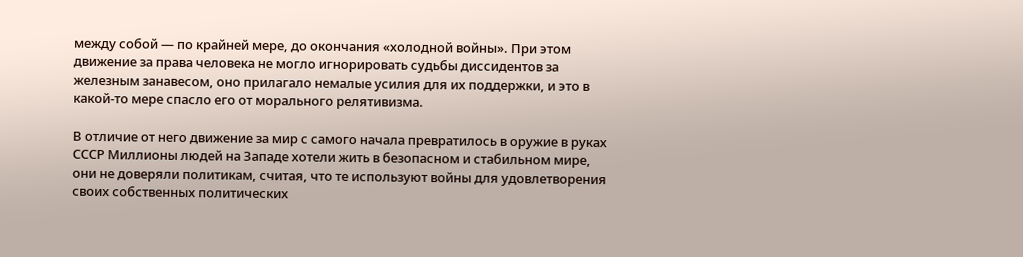между собой — по крайней мере, до окончания «холодной войны». При этом движение за права человека не могло игнорировать судьбы диссидентов за железным занавесом, оно прилагало немалые усилия для их поддержки, и это в какой-то мере спасло его от морального релятивизма.

В отличие от него движение за мир с самого начала превратилось в оружие в руках СССР Миллионы людей на Западе хотели жить в безопасном и стабильном мире, они не доверяли политикам, считая, что те используют войны для удовлетворения своих собственных политических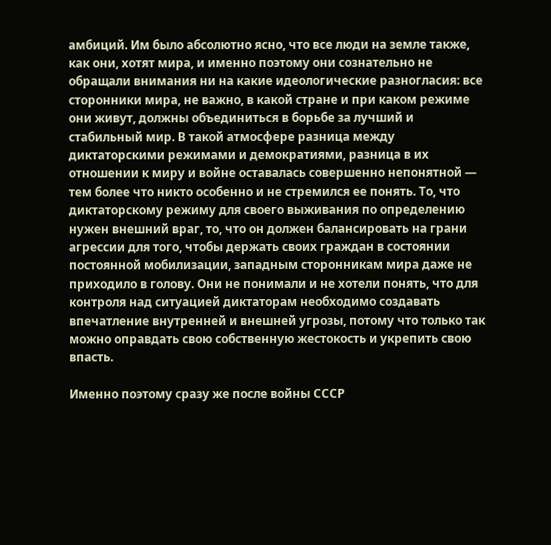амбиций. Им было абсолютно ясно, что все люди на земле также, как они, хотят мира, и именно поэтому они сознательно не обращали внимания ни на какие идеологические разногласия: все сторонники мира, не важно, в какой стране и при каком режиме они живут, должны объединиться в борьбе за лучший и стабильный мир. В такой атмосфере разница между диктаторскими режимами и демократиями, разница в их отношении к миру и войне оставалась совершенно непонятной — тем более что никто особенно и не стремился ее понять. То, что диктаторскому режиму для своего выживания по определению нужен внешний враг, то, что он должен балансировать на грани агрессии для того, чтобы держать своих граждан в состоянии постоянной мобилизации, западным сторонникам мира даже не приходило в голову. Они не понимали и не хотели понять, что для контроля над ситуацией диктаторам необходимо создавать впечатление внутренней и внешней угрозы, потому что только так можно оправдать свою собственную жестокость и укрепить свою впасть.

Именно поэтому сразу же после войны СССР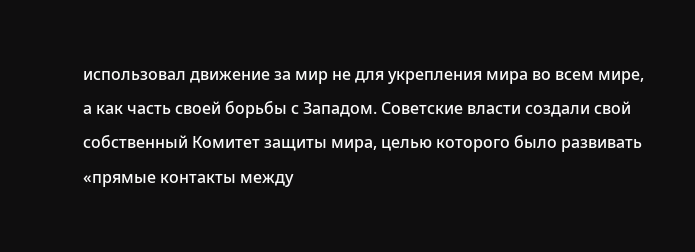использовал движение за мир не для укрепления мира во всем мире, а как часть своей борьбы с Западом. Советские власти создали свой собственный Комитет защиты мира, целью которого было развивать «прямые контакты между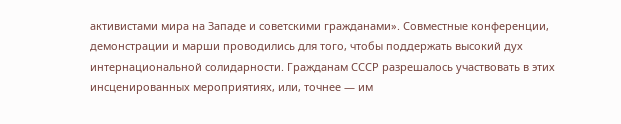активистами мира на Западе и советскими гражданами». Совместные конференции, демонстрации и марши проводились для того, чтобы поддержать высокий дух интернациональной солидарности. Гражданам СССР разрешалось участвовать в этих инсценированных мероприятиях, или, точнее — им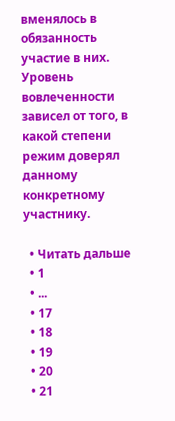вменялось в обязанность участие в них. Уровень вовлеченности зависел от того, в какой степени режим доверял данному конкретному участнику.

  • Читать дальше
  • 1
  • ...
  • 17
  • 18
  • 19
  • 20
  • 21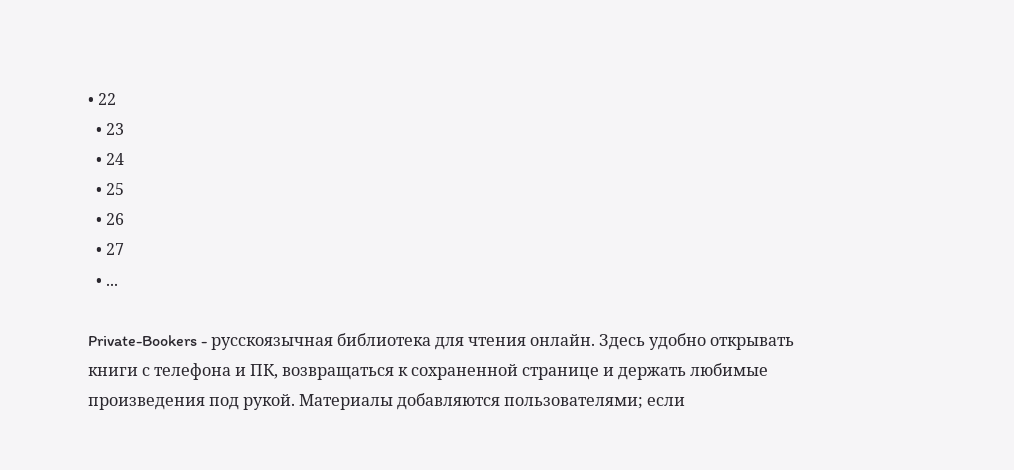• 22
  • 23
  • 24
  • 25
  • 26
  • 27
  • ...

Private-Bookers - русскоязычная библиотека для чтения онлайн. Здесь удобно открывать книги с телефона и ПК, возвращаться к сохраненной странице и держать любимые произведения под рукой. Материалы добавляются пользователями; если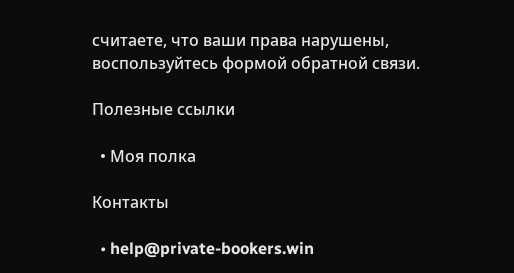считаете, что ваши права нарушены, воспользуйтесь формой обратной связи.

Полезные ссылки

  • Моя полка

Контакты

  • help@private-bookers.win